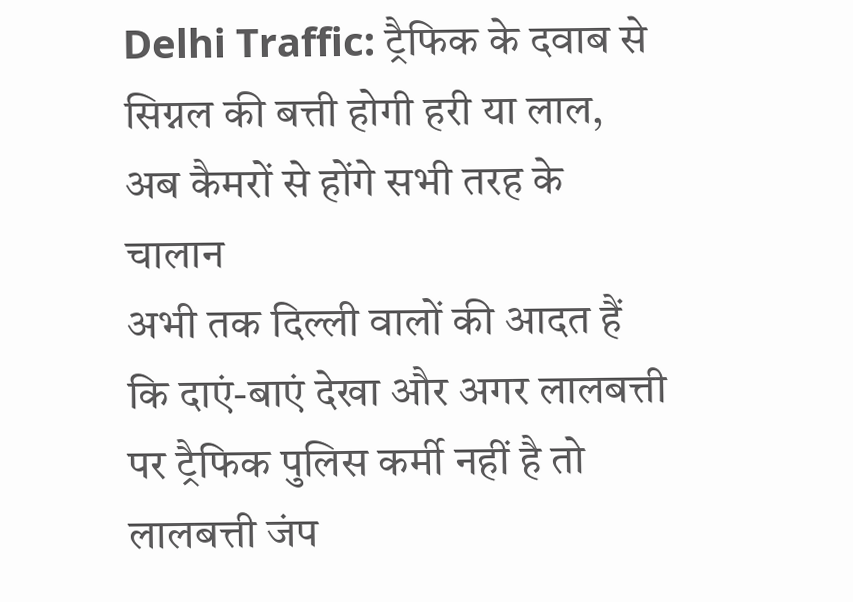Delhi Traffic: ट्रैफिक के दवाब से सिग्नल की बत्ती होगी हरी या लाल, अब कैमरों से होंगे सभी तरह के चालान
अभी तक दिल्ली वालों की आदत हैं कि दाएं-बाएं देखा और अगर लालबत्ती पर ट्रैफिक पुलिस कर्मी नहीं है तो लालबत्ती जंप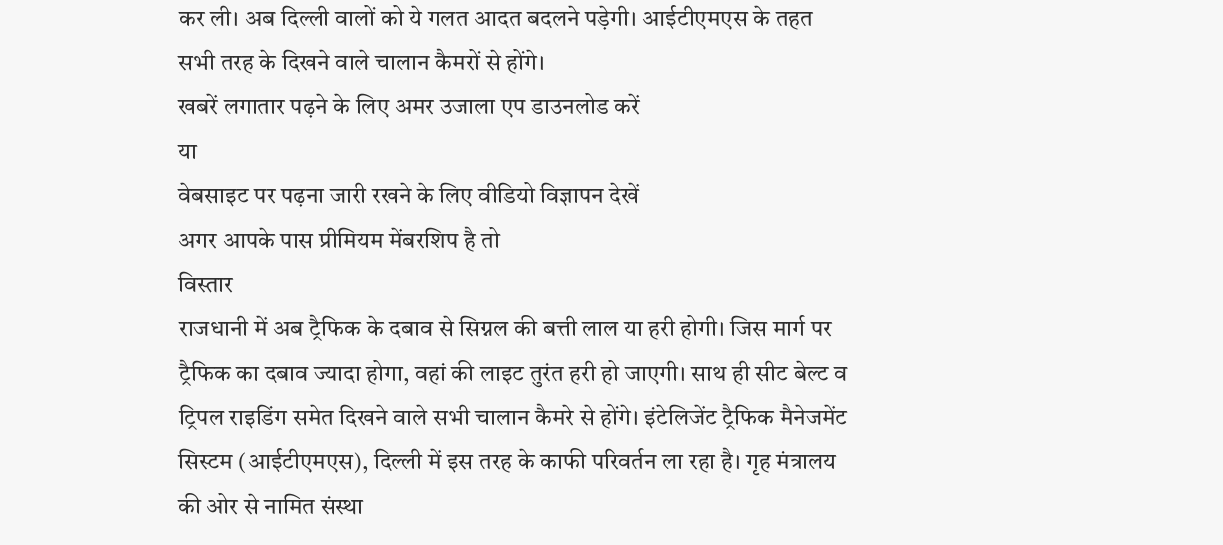कर ली। अब दिल्ली वालों को ये गलत आदत बदलने पड़ेगी। आईटीएमएस के तहत सभी तरह के दिखने वाले चालान कैमरों से होंगे।
खबरें लगातार पढ़ने के लिए अमर उजाला एप डाउनलोड करें
या
वेबसाइट पर पढ़ना जारी रखने के लिए वीडियो विज्ञापन देखें
अगर आपके पास प्रीमियम मेंबरशिप है तो
विस्तार
राजधानी में अब ट्रैफिक के दबाव से सिग्नल की बत्ती लाल या हरी होगी। जिस मार्ग पर ट्रैफिक का दबाव ज्यादा होगा, वहां की लाइट तुरंत हरी हो जाएगी। साथ ही सीट बेल्ट व ट्रिपल राइडिंग समेत दिखने वाले सभी चालान कैमरे से होंगे। इंटेलिजेंट ट्रैफिक मैनेजमेंट सिस्टम (आईटीएमएस), दिल्ली में इस तरह के काफी परिवर्तन ला रहा है। गृह मंत्रालय की ओर से नामित संस्था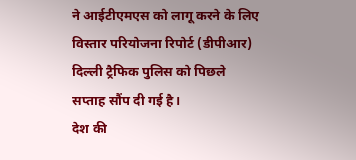ने आईटीएमएस को लागू करने के लिए विस्तार परियोजना रिपोर्ट (डीपीआर) दिल्ली ट्रैफिक पुलिस को पिछले सप्ताह सौंप दी गई है।
देश की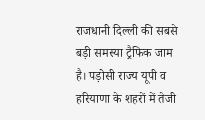राजधानी दिल्ली की सबसे बड़ी समस्या ट्रैफिक जाम है। पड़ोसी राज्य यूपी व हरियाणा के शहरों में तेजी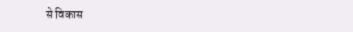से विकास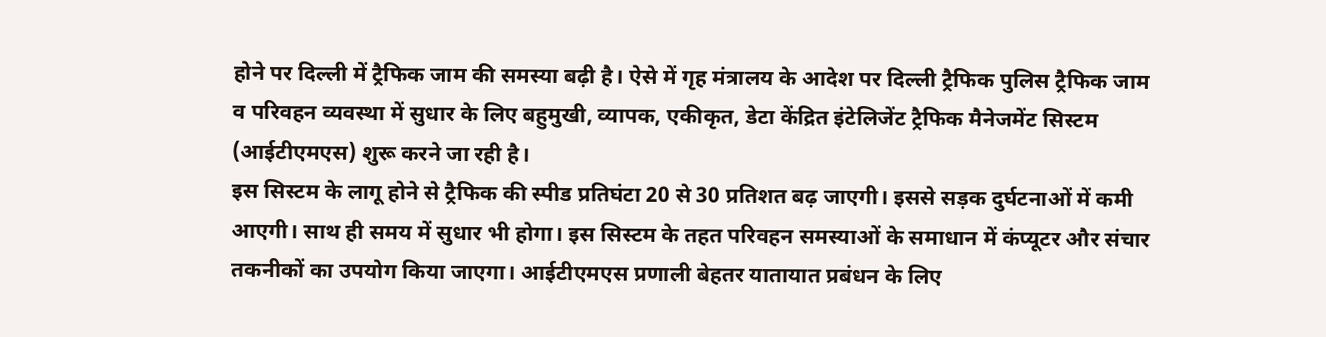होने पर दिल्ली में ट्रैफिक जाम की समस्या बढ़ी है। ऐसे में गृह मंत्रालय के आदेश पर दिल्ली ट्रैफिक पुलिस ट्रैफिक जाम व परिवहन व्यवस्था में सुधार के लिए बहुमुखी, व्यापक, एकीकृत, डेटा केंद्रित इंटेलिजेंट ट्रैफिक मैनेजमेंट सिस्टम (आईटीएमएस) शुरू करने जा रही है।
इस सिस्टम के लागू होने से ट्रैफिक की स्पीड प्रतिघंटा 20 से 30 प्रतिशत बढ़ जाएगी। इससे सड़क दुर्घटनाओं में कमी आएगी। साथ ही समय में सुधार भी होगा। इस सिस्टम के तहत परिवहन समस्याओं के समाधान में कंप्यूटर और संचार तकनीकों का उपयोग किया जाएगा। आईटीएमएस प्रणाली बेहतर यातायात प्रबंधन के लिए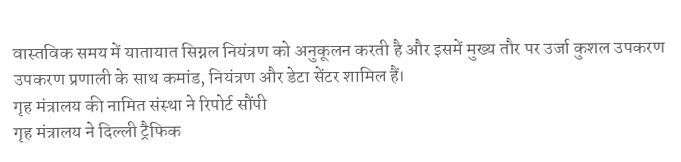वास्तविक समय में यातायात सिग्नल नियंत्रण को अनुकूलन करती है और इसमें मुख्य तौर पर उर्जा कुशल उपकरण उपकरण प्रणाली के साथ कमांड, नियंत्रण और डेटा सेंटर शामिल हैं।
गृह मंत्रालय की नामित संस्था ने रिपोर्ट सौंपी
गृह मंत्रालय ने दिल्ली ट्रैफिक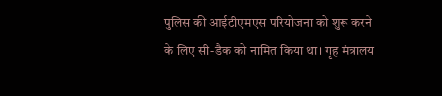पुलिस की आईटीएमएस परियोजना को शुरू करने के लिए सी-डैक को नामित किया था। गृह मंत्रालय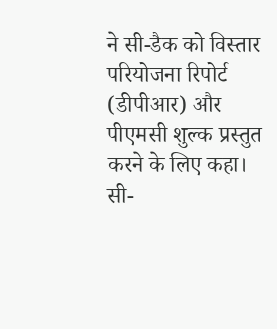ने सी-डैक को विस्तार परियोजना रिपोर्ट (डीपीआर) और पीएमसी शुल्क प्रस्तुत करने के लिए कहा। सी-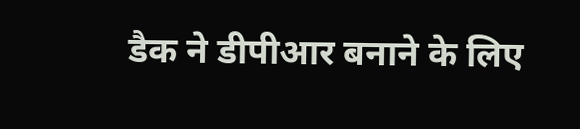डैक ने डीपीआर बनाने के लिए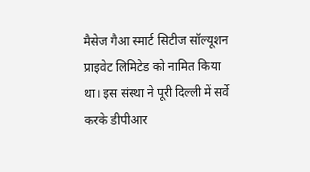मैसेज गैआ स्मार्ट सिटीज सॉल्यूशन प्राइवेट लिमिटेड को नामित किया था। इस संस्था ने पूरी दिल्ली में सर्वे करके डीपीआर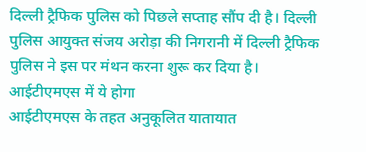दिल्ली ट्रैफिक पुलिस को पिछले सप्ताह सौंप दी है। दिल्ली पुलिस आयुक्त संजय अरोड़ा की निगरानी में दिल्ली ट्रैफिक पुलिस ने इस पर मंथन करना शुरू कर दिया है।
आईटीएमएस में ये होगा
आईटीएमएस के तहत अनुकूलित यातायात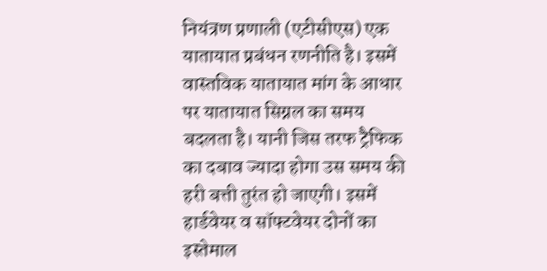नियंत्रण प्रणाली (एटीसीएस) एक यातायात प्रबंधन रणनीति है। इसमें वास्तविक यातायात मांग के आधार पर यातायात सिग्नल का समय बदलता है। यानी जिस तरफ ट्रैफिक का दबाव ज्यादा होगा उस समय की हरी बत्ती तुरंत हो जाएगी। इसमें हार्डवेयर व सॉफ्टवेयर दोनों का इस्तेमाल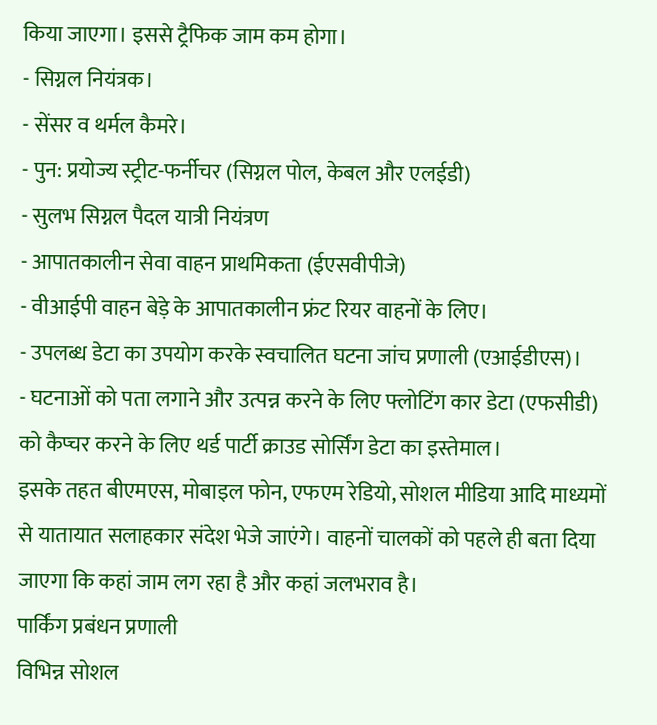किया जाएगा। इससे ट्रैफिक जाम कम होगा।
- सिग्नल नियंत्रक।
- सेंसर व थर्मल कैमरे।
- पुन: प्रयोज्य स्ट्रीट-फर्नीचर (सिग्नल पोल, केबल और एलईडी)
- सुलभ सिग्नल पैदल यात्री नियंत्रण
- आपातकालीन सेवा वाहन प्राथमिकता (ईएसवीपीजे)
- वीआईपी वाहन बेड़े के आपातकालीन फ्रंट रियर वाहनों के लिए।
- उपलब्ध डेटा का उपयोग करके स्वचालित घटना जांच प्रणाली (एआईडीएस)।
- घटनाओं को पता लगाने और उत्पन्न करने के लिए फ्लोटिंग कार डेटा (एफसीडी) को कैप्चर करने के लिए थर्ड पार्टी क्राउड सोर्सिंग डेटा का इस्तेमाल।
इसके तहत बीएमएस, मोबाइल फोन, एफएम रेडियो, सोशल मीडिया आदि माध्यमों से यातायात सलाहकार संदेश भेजे जाएंगे। वाहनों चालकों को पहले ही बता दिया जाएगा कि कहां जाम लग रहा है और कहां जलभराव है।
पार्किंग प्रबंधन प्रणाली
विभिन्न सोशल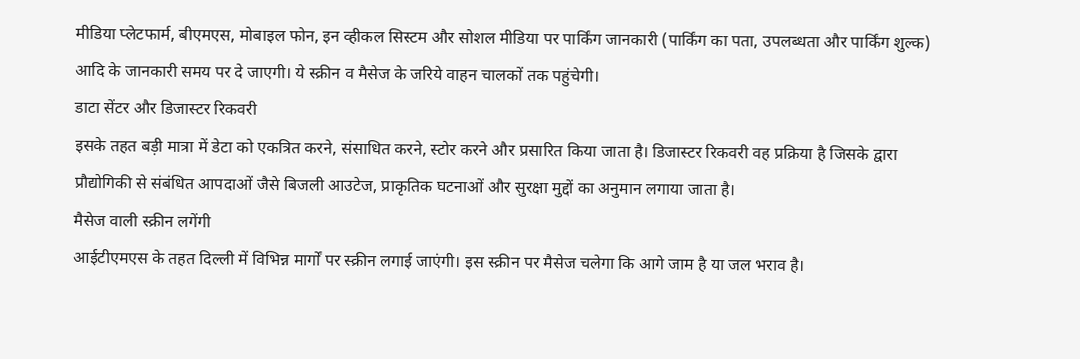मीडिया प्लेटफार्म, बीएमएस, मोबाइल फोन, इन व्हीकल सिस्टम और सोशल मीडिया पर पार्किंग जानकारी (पार्किंग का पता, उपलब्धता और पार्किंग शुल्क) आदि के जानकारी समय पर दे जाएगी। ये स्क्रीन व मैसेज के जरिये वाहन चालकों तक पहुंचेगी।
डाटा सेंटर और डिजास्टर रिकवरी
इसके तहत बड़ी मात्रा में डेटा को एकत्रित करने, संसाधित करने, स्टोर करने और प्रसारित किया जाता है। डिजास्टर रिकवरी वह प्रक्रिया है जिसके द्वारा प्रौद्योगिकी से संबंधित आपदाओं जैसे बिजली आउटेज, प्राकृतिक घटनाओं और सुरक्षा मुद्दों का अनुमान लगाया जाता है।
मैसेज वाली स्क्रीन लगेंगी
आईटीएमएस के तहत दिल्ली में विभिन्न मार्गों पर स्क्रीन लगाई जाएंगी। इस स्क्रीन पर मैसेज चलेगा कि आगे जाम है या जल भराव है।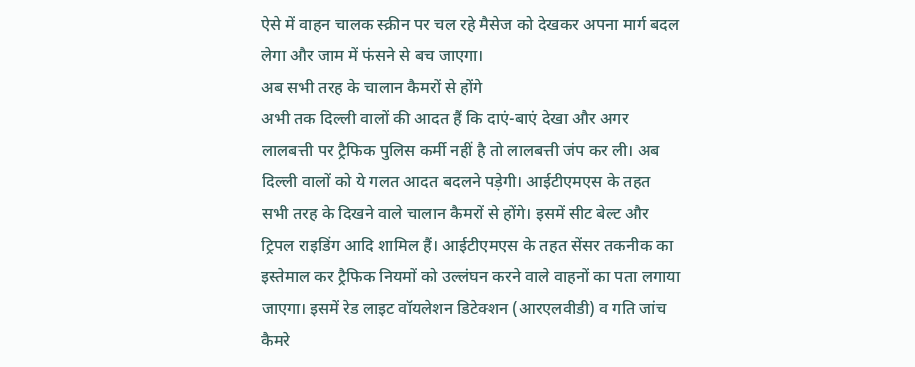ऐसे में वाहन चालक स्क्रीन पर चल रहे मैसेज को देखकर अपना मार्ग बदल लेगा और जाम में फंसने से बच जाएगा।
अब सभी तरह के चालान कैमरों से होंगे
अभी तक दिल्ली वालों की आदत हैं कि दाएं-बाएं देखा और अगर लालबत्ती पर ट्रैफिक पुलिस कर्मी नहीं है तो लालबत्ती जंप कर ली। अब दिल्ली वालों को ये गलत आदत बदलने पड़ेगी। आईटीएमएस के तहत सभी तरह के दिखने वाले चालान कैमरों से होंगे। इसमें सीट बेल्ट और ट्रिपल राइडिंग आदि शामिल हैं। आईटीएमएस के तहत सेंसर तकनीक का इस्तेमाल कर ट्रैफिक नियमों को उल्लंघन करने वाले वाहनों का पता लगाया जाएगा। इसमें रेड लाइट वॉयलेशन डिटेक्शन (आरएलवीडी) व गति जांच कैमरे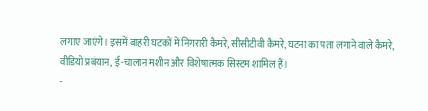लगाए जाएंगे। इसमें बाहरी घटकों में निगरारी कैमरे, सीसीटीवी कैमरे, घटना का पता लगाने वाले कैमरे, वीडियो प्रबंयान, ई-चालान मशीन और विशेषात्मक सिस्टम शामिल हैं।
-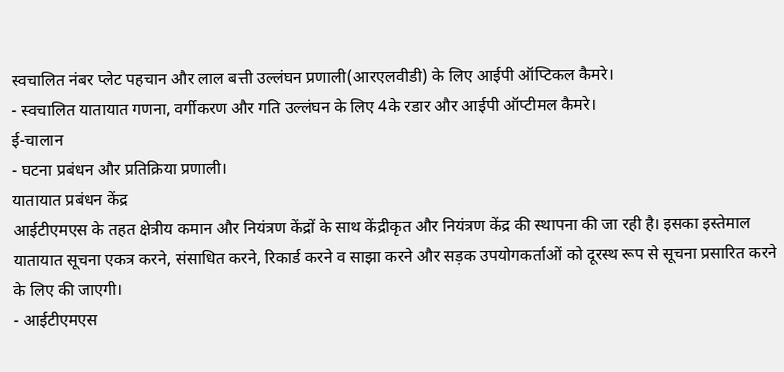स्वचालित नंबर प्लेट पहचान और लाल बत्ती उल्लंघन प्रणाली(आरएलवीडी) के लिए आईपी ऑप्टिकल कैमरे।
- स्वचालित यातायात गणना, वर्गीकरण और गति उल्लंघन के लिए 4के रडार और आईपी ऑप्टीमल कैमरे।
ई-चालान
- घटना प्रबंधन और प्रतिक्रिया प्रणाली।
यातायात प्रबंधन केंद्र
आईटीएमएस के तहत क्षेत्रीय कमान और नियंत्रण केंद्रों के साथ केंद्रीकृत और नियंत्रण केंद्र की स्थापना की जा रही है। इसका इस्तेमाल यातायात सूचना एकत्र करने, संसाधित करने, रिकार्ड करने व साझा करने और सड़क उपयोगकर्ताओं को दूरस्थ रूप से सूचना प्रसारित करने के लिए की जाएगी।
- आईटीएमएस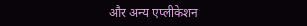और अन्य एप्लीकेशन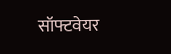सॉफ्टवेयर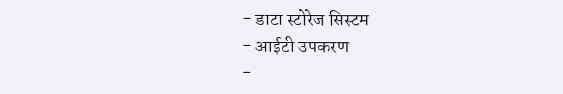- डाटा स्टोरेज सिस्टम
- आईटी उपकरण
-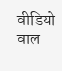वीडियो वाल